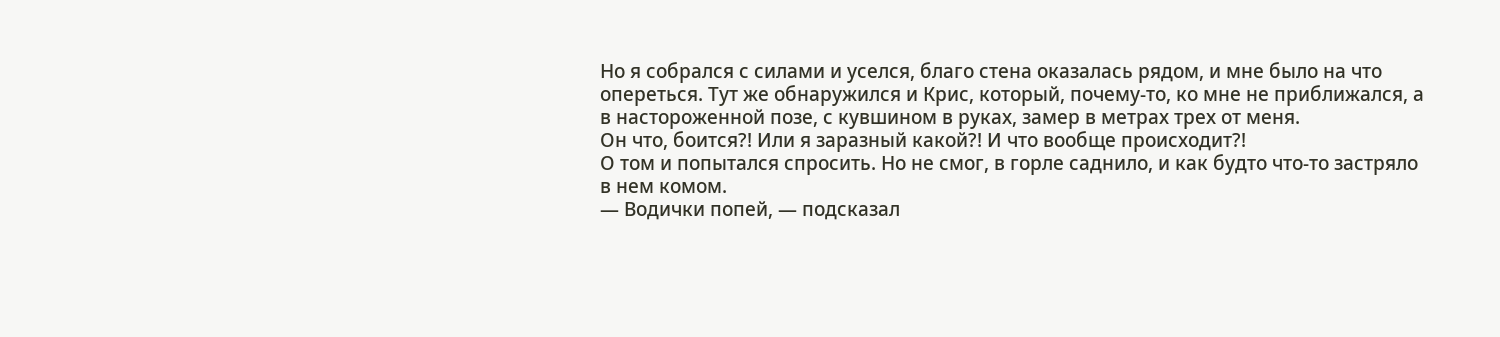Но я собрался с силами и уселся, благо стена оказалась рядом, и мне было на что опереться. Тут же обнаружился и Крис, который, почему-то, ко мне не приближался, а в настороженной позе, с кувшином в руках, замер в метрах трех от меня.
Он что, боится?! Или я заразный какой?! И что вообще происходит?!
О том и попытался спросить. Но не смог, в горле саднило, и как будто что-то застряло в нем комом.
— Водички попей, — подсказал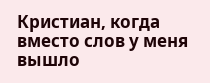Кристиан, когда вместо слов у меня вышло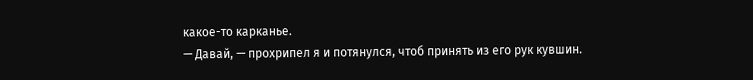какое-то карканье.
— Давай, — прохрипел я и потянулся, чтоб принять из его рук кувшин.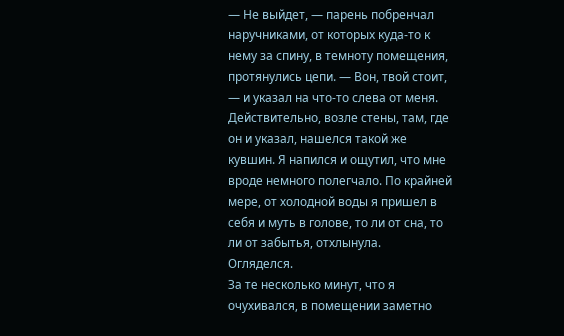— Не выйдет, — парень побренчал наручниками, от которых куда-то к нему за спину, в темноту помещения, протянулись цепи. — Вон, твой стоит, — и указал на что-то слева от меня.
Действительно, возле стены, там, где он и указал, нашелся такой же кувшин. Я напился и ощутил, что мне вроде немного полегчало. По крайней мере, от холодной воды я пришел в себя и муть в голове, то ли от сна, то ли от забытья, отхлынула.
Огляделся.
За те несколько минут, что я очухивался, в помещении заметно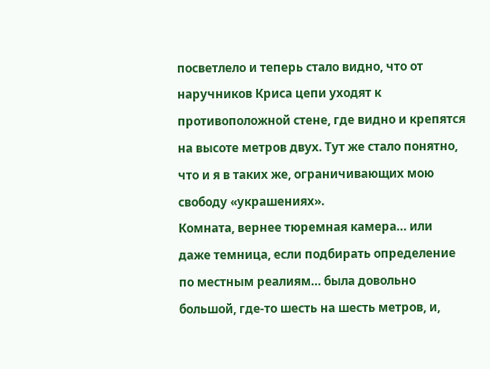посветлело и теперь стало видно, что от наручников Криса цепи уходят к противоположной стене, где видно и крепятся на высоте метров двух. Тут же стало понятно, что и я в таких же, ограничивающих мою свободу «украшениях».
Комната, вернее тюремная камера… или даже темница, если подбирать определение по местным реалиям… была довольно большой, где-то шесть на шесть метров, и,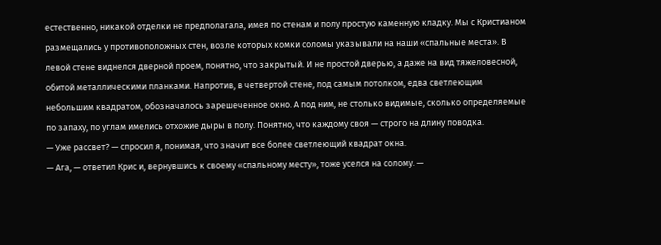естественно, никакой отделки не предполагала, имея по стенам и полу простую каменную кладку. Мы с Кристианом размещались у противоположных стен, возле которых комки соломы указывали на наши «спальные места». В левой стене виднелся дверной проем, понятно, что закрытый. И не простой дверью, а даже на вид тяжеловесной, обитой металлическими планками. Напротив, в четвертой стене, под самым потолком, едва светлеющим небольшим квадратом, обозначалось зарешеченное окно. А под ним, не столько видимые, сколько определяемые по запаху, по углам имелись отхожие дыры в полу. Понятно, что каждому своя — строго на длину поводка.
— Уже рассвет? — спросил я, понимая, что значит все более светлеющий квадрат окна.
— Ага, — ответил Крис и, вернувшись к своему «спальному месту», тоже уселся на солому. —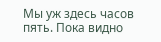Мы уж здесь часов пять. Пока видно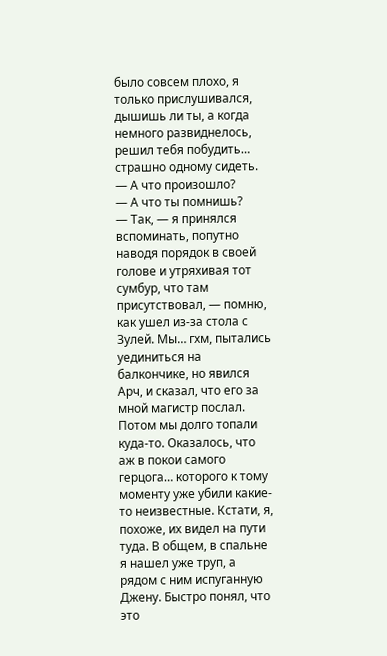было совсем плохо, я только прислушивался, дышишь ли ты, а когда немного развиднелось, решил тебя побудить… страшно одному сидеть.
— А что произошло?
— А что ты помнишь?
— Так, — я принялся вспоминать, попутно наводя порядок в своей голове и утряхивая тот сумбур, что там присутствовал, — помню, как ушел из-за стола с Зулей. Мы… гхм, пытались уединиться на балкончике, но явился Арч, и сказал, что его за мной магистр послал. Потом мы долго топали куда-то. Оказалось, что аж в покои самого герцога… которого к тому моменту уже убили какие-то неизвестные. Кстати, я, похоже, их видел на пути туда. В общем, в спальне я нашел уже труп, а рядом с ним испуганную Джену. Быстро понял, что это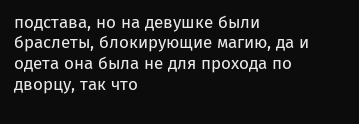подстава, но на девушке были браслеты, блокирующие магию, да и одета она была не для прохода по дворцу, так что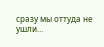сразу мы оттуда не ушли…